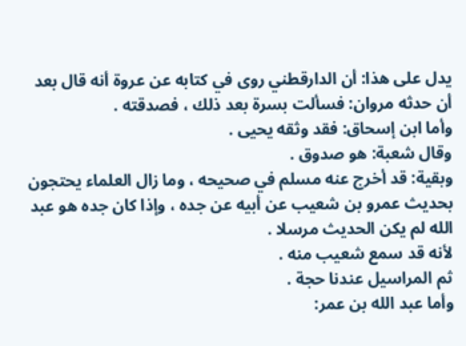يدل على هذا: أن الدارقطني روى في كتابه عن عروة أنه قال بعد أن حدثه مروان: فسألت بسرة بعد ذلك ، فصدقته .
وأما ابن إسحاق: فقد وثقه يحيى .
وقال شعبة: هو صدوق .
وبقية: قد أخرج عنه مسلم في صحيحه ، وما زال العلماء يحتجون بحديث عمرو بن شعيب عن أبيه عن جده ، وإذا كان جده هو عبد الله لم يكن الحديث مرسلا .
لأنه قد سمع شعيب منه .
ثم المراسيل عندنا حجة .
وأما عبد الله بن عمر: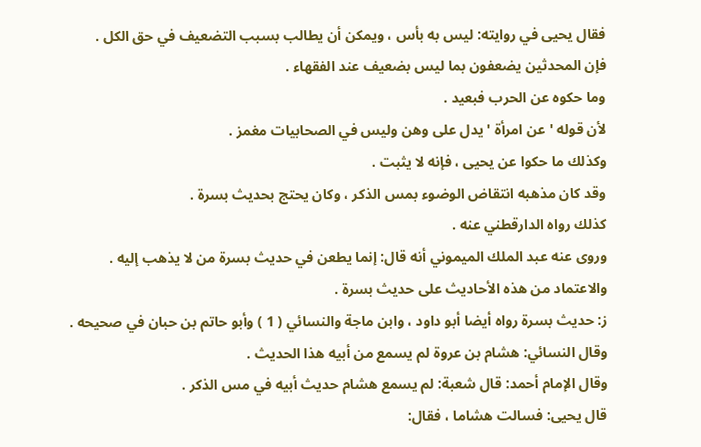فقال يحيى في روايته: ليس به بأس ، ويمكن أن يطالب بسبب التضعيف في حق الكل .
فإن المحدثين يضعفون بما ليس بضعيف عند الفقهاء .
وما حكوه عن الحرب فبعيد .
لأن قوله ' عن امرأة ' يدل على وهن وليس في الصحابيات مغمز .
وكذلك ما حكوا عن يحيى ، فإنه لا يثبت .
وقد كان مذهبه انتقاض الوضوء بمس الذكر ، وكان يحتج بحديث بسرة .
كذلك رواه الدارقطني عنه .
وروى عنه عبد الملك الميموني أنه قال: إنما يطعن في حديث بسرة من لا يذهب إليه .
والاعتماد من هذه الأحاديث على حديث بسرة .
ز: حديث بسرة رواه أيضا أبو داود ، وابن ماجة والنسائي ( 1 ) وأبو حاتم بن حبان في صحيحه .
وقال النسائي: هشام بن عروة لم يسمع من أبيه هذا الحديث .
وقال الإمام أحمد: قال شعبة: لم يسمع هشام حديث أبيه في مس الذكر .
قال يحيى: فسالت هشاما ، فقال: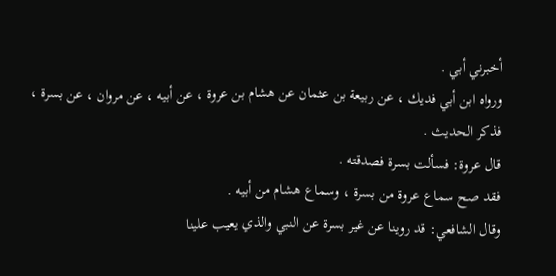أخبرني أبي .
ورواه ابن أبي فديك ، عن ربيعة بن عثمان عن هشام بن عروة ، عن أبيه ، عن مروان ، عن بسرة ، فذكر الحديث .
قال عروة: فسألت بسرة فصدقته .
فقد صح سماع عروة من بسرة ، وسماع هشام من أبيه .
وقال الشافعي: قد روينا عن غير بسرة عن النبي والذي يعيب علينا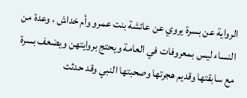الرواية عن بسرة يروي عن عائشة بنت عمرو وأم خداش ، وعدة من النساء ليس بمعروفات في العامة ويحتج بروايتهن ويضعف بسرة مع سابقتها وقديم هجرتها وصحبتها النبي وقد حدثت